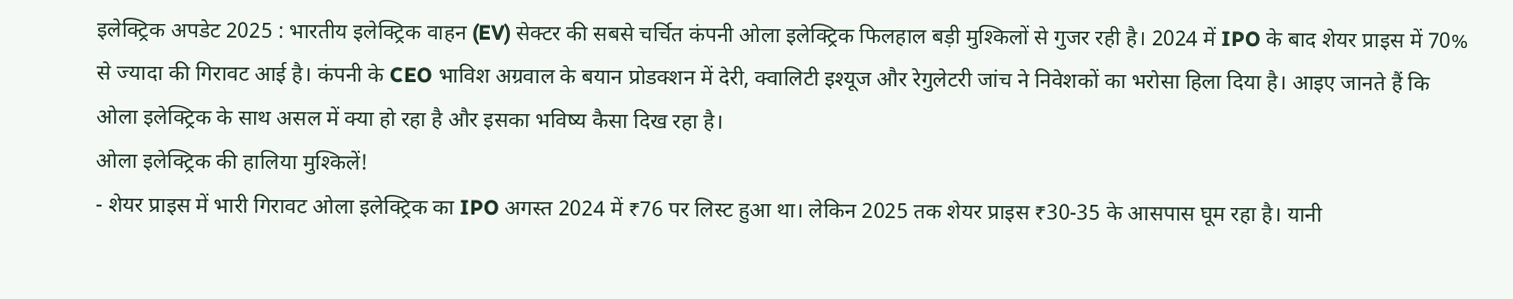इलेक्ट्रिक अपडेट 2025 : भारतीय इलेक्ट्रिक वाहन (EV) सेक्टर की सबसे चर्चित कंपनी ओला इलेक्ट्रिक फिलहाल बड़ी मुश्किलों से गुजर रही है। 2024 में IPO के बाद शेयर प्राइस में 70% से ज्यादा की गिरावट आई है। कंपनी के CEO भाविश अग्रवाल के बयान प्रोडक्शन में देरी, क्वालिटी इश्यूज और रेगुलेटरी जांच ने निवेशकों का भरोसा हिला दिया है। आइए जानते हैं कि ओला इलेक्ट्रिक के साथ असल में क्या हो रहा है और इसका भविष्य कैसा दिख रहा है।
ओला इलेक्ट्रिक की हालिया मुश्किलें!
- शेयर प्राइस में भारी गिरावट ओला इलेक्ट्रिक का IPO अगस्त 2024 में ₹76 पर लिस्ट हुआ था। लेकिन 2025 तक शेयर प्राइस ₹30-35 के आसपास घूम रहा है। यानी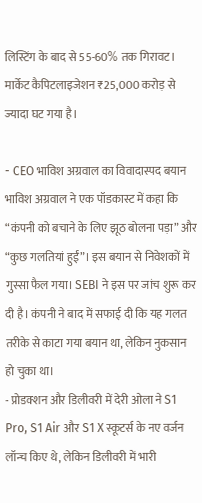लिस्टिंग के बाद से 55-60% तक गिरावट। मार्केट कैपिटलाइजेशन ₹25,000 करोड़ से ज्यादा घट गया है।

- CEO भाविश अग्रवाल का विवादास्पद बयान भाविश अग्रवाल ने एक पॉडकास्ट में कहा कि “कंपनी को बचाने के लिए झूठ बोलना पड़ा” और “कुछ गलतियां हुईं”। इस बयान से निवेशकों में गुस्सा फैल गया। SEBI ने इस पर जांच शुरू कर दी है। कंपनी ने बाद में सफाई दी कि यह गलत तरीके से काटा गया बयान था, लेकिन नुकसान हो चुका था।
- प्रोडक्शन और डिलीवरी में देरी ओला ने S1 Pro, S1 Air और S1 X स्कूटर्स के नए वर्जन लॉन्च किए थे, लेकिन डिलीवरी में भारी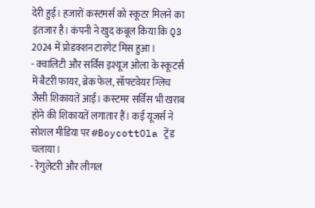देरी हुई। हजारों कस्टमर्स को स्कूटर मिलने का इंतजार है। कंपनी ने खुद कबूल किया कि Q3 2024 में प्रोडक्शन टारगेट मिस हुआ।
- क्वालिटी और सर्विस इश्यूज ओला के स्कूटर्स में बैटरी फायर, ब्रेक फेल, सॉफ्टवेयर ग्लिच जैसी शिकायतें आईं। कस्टमर सर्विस भी खराब होने की शिकायतें लगातार हैं। कई यूजर्स ने सोशल मीडिया पर #BoycottOla ट्रेंड चलाया।
- रेगुलेटरी और लीगल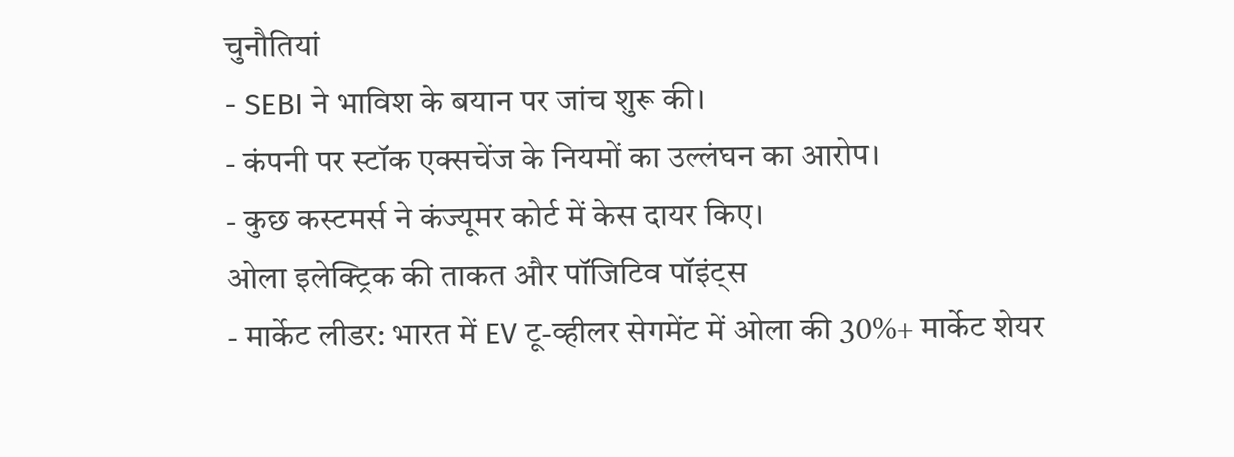चुनौतियां
- SEBI ने भाविश के बयान पर जांच शुरू की।
- कंपनी पर स्टॉक एक्सचेंज के नियमों का उल्लंघन का आरोप।
- कुछ कस्टमर्स ने कंज्यूमर कोर्ट में केस दायर किए।
ओला इलेक्ट्रिक की ताकत और पॉजिटिव पॉइंट्स
- मार्केट लीडर: भारत में EV टू-व्हीलर सेगमेंट में ओला की 30%+ मार्केट शेयर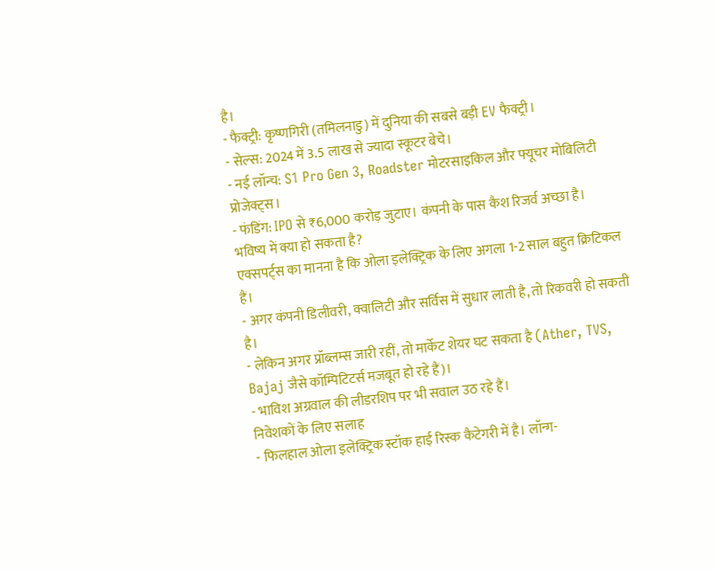है।
- फैक्ट्री: कृष्णगिरी (तमिलनाडु) में दुनिया की सबसे बड़ी EV फैक्ट्री।
- सेल्स: 2024 में 3.5 लाख से ज्यादा स्कूटर बेचे।
- नई लॉन्च: S1 Pro Gen 3, Roadster मोटरसाइकिल और फ्यूचर मोबिलिटी प्रोजेक्ट्स।
- फंडिंग: IPO से ₹6,000 करोड़ जुटाए। कंपनी के पास कैश रिजर्व अच्छा है।
भविष्य में क्या हो सकता है?
एक्सपर्ट्स का मानना है कि ओला इलेक्ट्रिक के लिए अगला 1-2 साल बहुत क्रिटिकल हैं।
- अगर कंपनी डिलीवरी, क्वालिटी और सर्विस में सुधार लाती है, तो रिकवरी हो सकती है।
- लेकिन अगर प्रॉब्लम्स जारी रहीं, तो मार्केट शेयर घट सकता है (Ather, TVS, Bajaj जैसे कॉम्पिटिटर्स मजबूत हो रहे हैं)।
- भाविश अग्रवाल की लीडरशिप पर भी सवाल उठ रहे हैं।
निवेशकों के लिए सलाह
- फिलहाल ओला इलेक्ट्रिक स्टॉक हाई रिस्क कैटेगरी में है। लॉन्ग-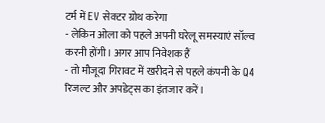टर्म में EV सेक्टर ग्रोथ करेगा
- लेकिन ओला को पहले अपनी घरेलू समस्याएं सॉल्व करनी होंगी। अगर आप निवेशक हैं
- तो मौजूदा गिरावट में खरीदने से पहले कंपनी के Q4 रिजल्ट और अपडेट्स का इंतजार करें।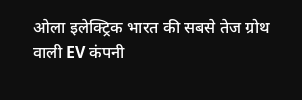ओला इलेक्ट्रिक भारत की सबसे तेज ग्रोथ वाली EV कंपनी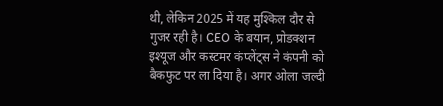थी, लेकिन 2025 में यह मुश्किल दौर से गुजर रही है। CEO के बयान, प्रोडक्शन इश्यूज और कस्टमर कंप्लेंट्स ने कंपनी को बैकफुट पर ला दिया है। अगर ओला जल्दी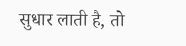सुधार लाती है, तो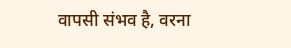वापसी संभव है, वरना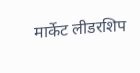मार्केट लीडरशिप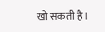खो सकती है।